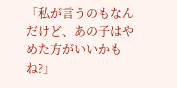「私が言うのもなんだけど、あの子はやめた方がいいかもね?」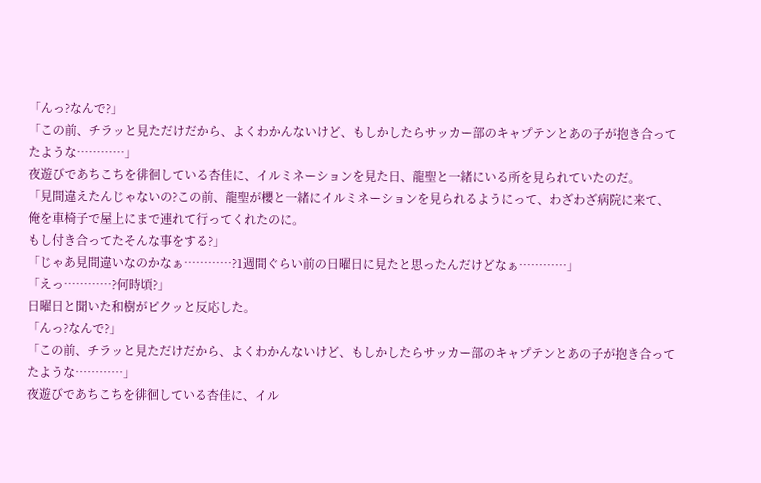「んっ?なんで?」
「この前、チラッと見ただけだから、よくわかんないけど、もしかしたらサッカー部のキャプテンとあの子が抱き合ってたような…………」
夜遊びであちこちを徘徊している杏佳に、イルミネーションを見た日、龍聖と一緒にいる所を見られていたのだ。
「見間違えたんじゃないの?この前、龍聖が櫻と一緒にイルミネーションを見られるようにって、わざわざ病院に来て、俺を車椅子で屋上にまで連れて行ってくれたのに。
もし付き合ってたそんな事をする?」
「じゃあ見間違いなのかなぁ…………?1週間ぐらい前の日曜日に見たと思ったんだけどなぁ…………」
「えっ…………?何時頃?」
日曜日と聞いた和樹がピクッと反応した。
「んっ?なんで?」
「この前、チラッと見ただけだから、よくわかんないけど、もしかしたらサッカー部のキャプテンとあの子が抱き合ってたような…………」
夜遊びであちこちを徘徊している杏佳に、イル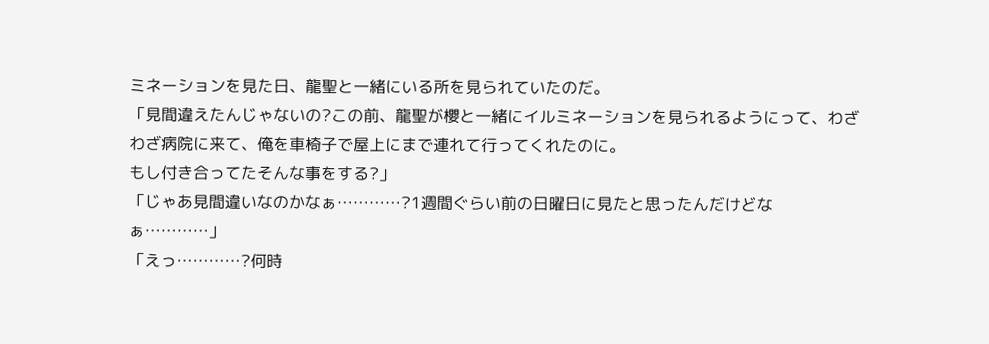ミネーションを見た日、龍聖と一緒にいる所を見られていたのだ。
「見間違えたんじゃないの?この前、龍聖が櫻と一緒にイルミネーションを見られるようにって、わざわざ病院に来て、俺を車椅子で屋上にまで連れて行ってくれたのに。
もし付き合ってたそんな事をする?」
「じゃあ見間違いなのかなぁ…………?1週間ぐらい前の日曜日に見たと思ったんだけどなぁ…………」
「えっ…………?何時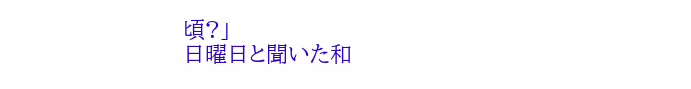頃?」
日曜日と聞いた和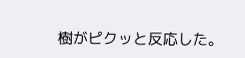樹がピクッと反応した。